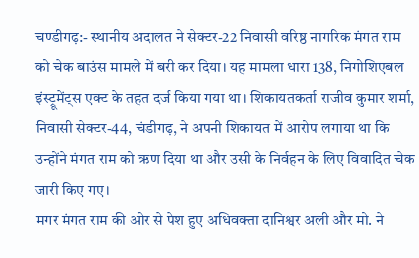चण्डीगढ़:- स्थानीय अदालत ने सेक्टर-22 निवासी वरिष्ठ नागरिक मंगत राम को चेक बाउंस मामले में बरी कर दिया। यह मामला धारा 138, निगोशिएबल इंस्ट्रूमेंट्स एक्ट के तहत दर्ज किया गया था। शिकायतकर्ता राजीव कुमार शर्मा, निवासी सेक्टर-44, चंडीगढ़, ने अपनी शिकायत में आरोप लगाया था कि उन्होंने मंगत राम को ऋण दिया था और उसी के निर्वहन के लिए विवादित चेक जारी किए गए।
मगर मंगत राम की ओर से पेश हुए अधिवक्ता दानिश्वर अली और मो. ने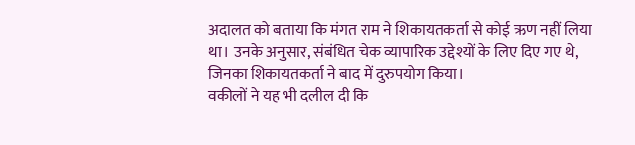अदालत को बताया कि मंगत राम ने शिकायतकर्ता से कोई ऋण नहीं लिया था। उनके अनुसार, संबंधित चेक व्यापारिक उद्देश्यों के लिए दिए गए थे, जिनका शिकायतकर्ता ने बाद में दुरुपयोग किया।
वकीलों ने यह भी दलील दी कि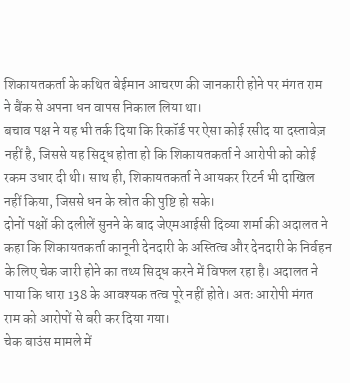शिकायतकर्ता के कथित बेईमान आचरण की जानकारी होने पर मंगत राम ने बैंक से अपना धन वापस निकाल लिया था।
बचाव पक्ष ने यह भी तर्क दिया कि रिकॉर्ड पर ऐसा कोई रसीद या दस्तावेज़ नहीं है, जिससे यह सिद्ध होता हो कि शिकायतकर्ता ने आरोपी को कोई रकम उधार दी थी। साथ ही, शिकायतकर्ता ने आयकर रिटर्न भी दाखिल नहीं किया, जिससे धन के स्रोत की पुष्टि हो सके।
दोनों पक्षों की दलीलें सुनने के बाद जेएमआईसी दिव्या शर्मा की अदालत ने कहा कि शिकायतकर्ता कानूनी देनदारी के अस्तित्व और देनदारी के निर्वहन के लिए चेक जारी होने का तथ्य सिद्ध करने में विफल रहा है। अदालत ने पाया कि धारा 138 के आवश्यक तत्व पूरे नहीं होते। अतः आरोपी मंगत राम को आरोपों से बरी कर दिया गया।
चेक बाउंस मामले में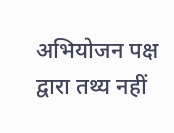अभियोजन पक्ष द्वारा तथ्य नहीं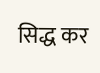सिद्ध कर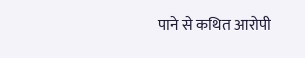पाने से कथित आरोपी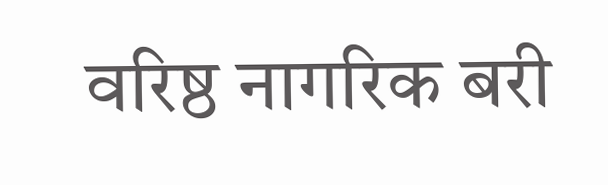वरिष्ठ नागरिक बरी